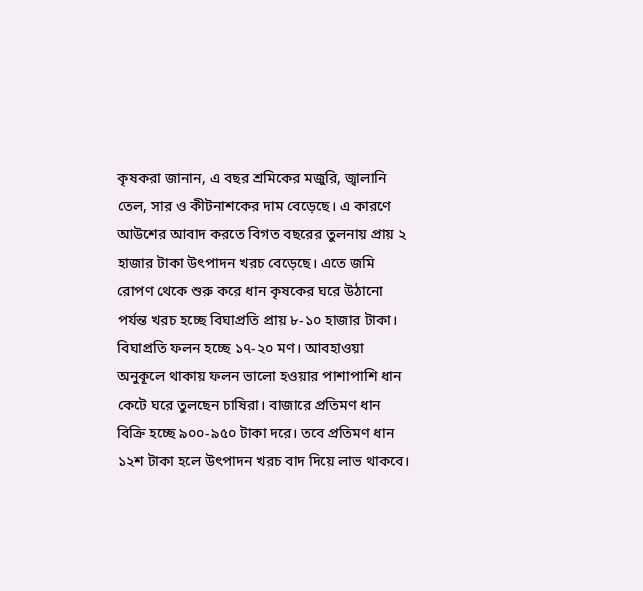কৃষকরা জানান, এ বছর শ্রমিকের মজুরি, জ্বালানি তেল, সার ও কীটনাশকের দাম বেড়েছে। এ কারণে আউশের আবাদ করতে বিগত বছরের তুলনায় প্রায় ২ হাজার টাকা উৎপাদন খরচ বেড়েছে। এতে জমি রোপণ থেকে শুরু করে ধান কৃষকের ঘরে উঠানো পর্যন্ত খরচ হচ্ছে বিঘাপ্রতি প্রায় ৮-১০ হাজার টাকা। বিঘাপ্রতি ফলন হচ্ছে ১৭-২০ মণ। আবহাওয়া অনুকূলে থাকায় ফলন ভালো হওয়ার পাশাপাশি ধান কেটে ঘরে তুলছেন চাষিরা। বাজারে প্রতিমণ ধান বিক্রি হচ্ছে ৯০০-৯৫০ টাকা দরে। তবে প্রতিমণ ধান ১২শ টাকা হলে উৎপাদন খরচ বাদ দিয়ে লাভ থাকবে।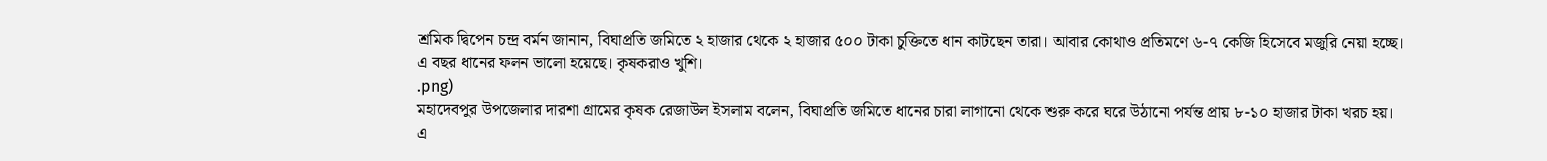শ্রমিক দ্বিপেন চন্দ্র বর্মন জানান, বিঘাপ্রতি জমিতে ২ হাজার থেকে ২ হাজার ৫০০ টাকা চুক্তিতে ধান কাটছেন তারা। আবার কোথাও প্রতিমণে ৬-৭ কেজি হিসেবে মজুরি নেয়া হচ্ছে। এ বছর ধানের ফলন ভালো হয়েছে। কৃষকরাও খুশি।
.png)
মহাদেবপুর উপজেলার দারশা গ্রামের কৃষক রেজাউল ইসলাম বলেন, বিঘাপ্রতি জমিতে ধানের চারা লাগানো থেকে শুরু করে ঘরে উঠানো পর্যন্ত প্রায় ৮-১০ হাজার টাকা খরচ হয়। এ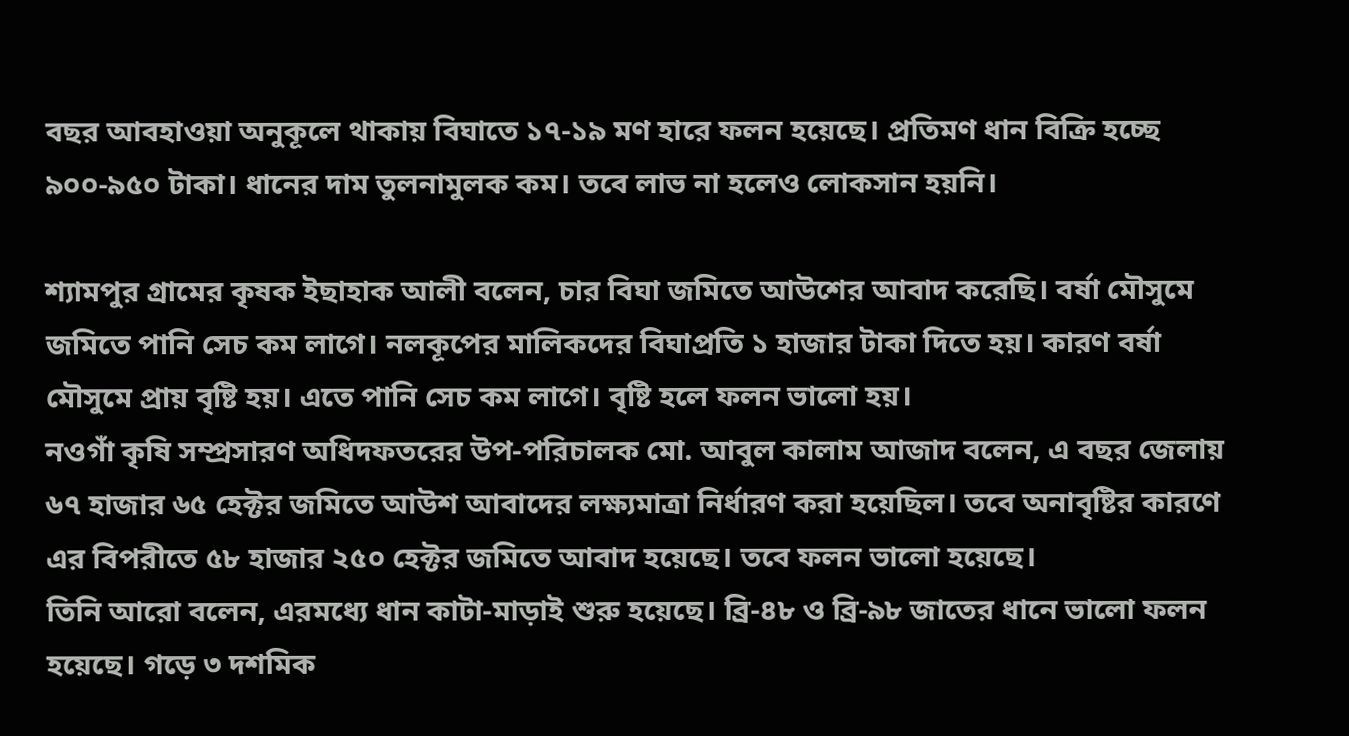বছর আবহাওয়া অনুকূলে থাকায় বিঘাতে ১৭-১৯ মণ হারে ফলন হয়েছে। প্রতিমণ ধান বিক্রি হচ্ছে ৯০০-৯৫০ টাকা। ধানের দাম তুলনামুলক কম। তবে লাভ না হলেও লোকসান হয়নি।

শ্যামপুর গ্রামের কৃষক ইছাহাক আলী বলেন, চার বিঘা জমিতে আউশের আবাদ করেছি। বর্ষা মৌসুমে জমিতে পানি সেচ কম লাগে। নলকূপের মালিকদের বিঘাপ্রতি ১ হাজার টাকা দিতে হয়। কারণ বর্ষা মৌসুমে প্রায় বৃষ্টি হয়। এতে পানি সেচ কম লাগে। বৃষ্টি হলে ফলন ভালো হয়।
নওগাঁ কৃষি সম্প্রসারণ অধিদফতরের উপ-পরিচালক মো. আবুল কালাম আজাদ বলেন, এ বছর জেলায় ৬৭ হাজার ৬৫ হেক্টর জমিতে আউশ আবাদের লক্ষ্যমাত্রা নির্ধারণ করা হয়েছিল। তবে অনাবৃষ্টির কারণে এর বিপরীতে ৫৮ হাজার ২৫০ হেক্টর জমিতে আবাদ হয়েছে। তবে ফলন ভালো হয়েছে।
তিনি আরো বলেন, এরমধ্যে ধান কাটা-মাড়াই শুরু হয়েছে। ব্রি-৪৮ ও ব্রি-৯৮ জাতের ধানে ভালো ফলন হয়েছে। গড়ে ৩ দশমিক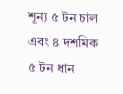শূন্য ৫ টন চাল এবং ৪ দশমিক ৫ টন ধান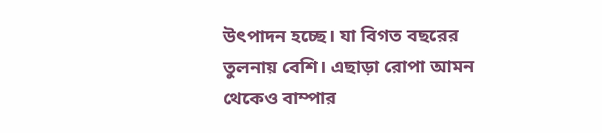উৎপাদন হচ্ছে। যা বিগত বছরের তুলনায় বেশি। এছাড়া রোপা আমন থেকেও বাম্পার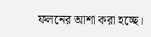ফলনের আশা করা হচ্ছে।